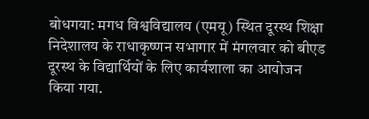बोधगया: मगध विश्वविद्यालय (एमयू) स्थित दूरस्थ शिक्षा निदेशालय के राधाकृष्णन सभागार में मंगलवार को बीएड दूरस्थ के विद्यार्थियों के लिए कार्यशाला का आयोजन किया गया.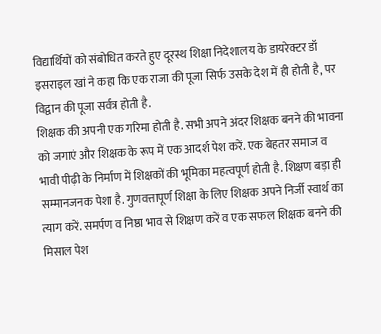विद्यार्थियों को संबोधित करते हुए दूरस्थ शिक्षा निदेशालय के डायरेक्टर डॉ इसराइल खां ने कहा कि एक राजा की पूजा सिर्फ उसके देश में ही होती है, पर विद्वान की पूजा सर्वत्र होती है.
शिक्षक की अपनी एक गरिमा होती है. सभी अपने अंदर शिक्षक बनने की भावना को जगाएं और शिक्षक के रूप में एक आदर्श पेश करें. एक बेहतर समाज व भावी पीढ़ी के निर्माण में शिक्षकों की भूमिका महत्वपूर्ण होती है. शिक्षण बड़ा ही सम्मानजनक पेशा है. गुणवत्तापूर्ण शिक्षा के लिए शिक्षक अपने निर्जी स्वार्थ का त्याग करें. समर्पण व निष्ठा भाव से शिक्षण करें व एक सफल शिक्षक बनने की मिसाल पेश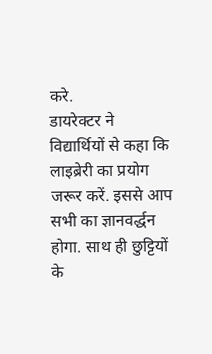करे.
डायरेक्टर ने विद्यार्थियों से कहा कि लाइब्रेरी का प्रयोग जरूर करें. इससे आप सभी का ज्ञानवर्द्धन होगा. साथ ही छुट्टियों के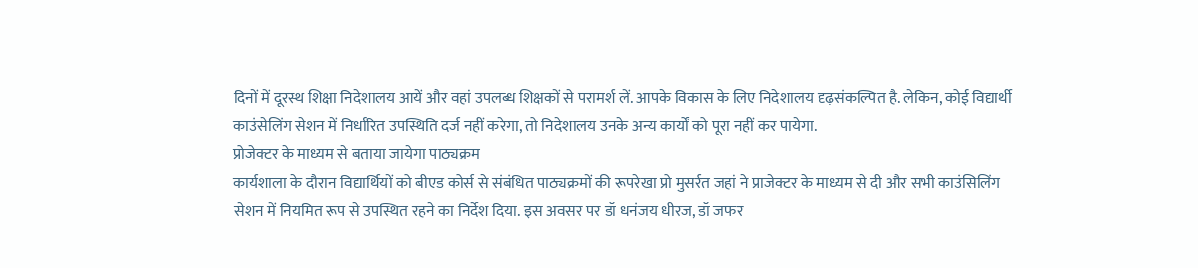दिनों में दूरस्थ शिक्षा निदेशालय आयें और वहां उपलब्ध शिक्षकों से परामर्श लें. आपके विकास के लिए निदेशालय दृढ़संकल्पित है. लेकिन, कोई विद्यार्थी काउंसेलिंग सेशन में निर्धारित उपस्थिति दर्ज नहीं करेगा, तो निदेशालय उनके अन्य कार्यों को पूरा नहीं कर पायेगा.
प्रोजेक्टर के माध्यम से बताया जायेगा पाठ्यक्रम
कार्यशाला के दौरान विद्यार्थियों को बीएड कोर्स से संबंधित पाठ्यक्रमों की रूपरेखा प्रो मुसर्रत जहां ने प्राजेक्टर के माध्यम से दी और सभी काउंसिलिंग सेशन में नियमित रूप से उपस्थित रहने का निर्देश दिया. इस अवसर पर डॉ धनंजय धीरज, डॉ जफर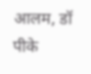आलम, डॉ पीके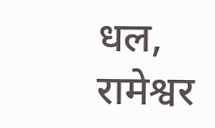धल, रामेश्वर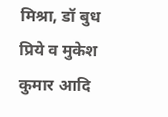मिश्रा, डॉ बुध प्रिये व मुकेश कुमार आदि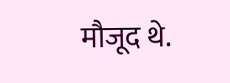मौजूद थे.